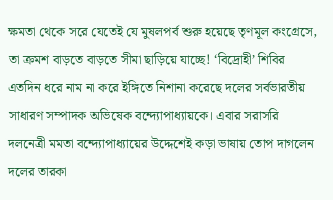ক্ষমতা থেকে সরে যেতেই যে মুষলপর্ব শুরু হয়েছে তৃণমূল কংগ্রেসে, তা ক্রমশ বাড়তে বাড়তে সীমা ছাড়িয়ে যাচ্ছে! ‘বিদ্রোহী’ শিবির এতদিন ধরে নাম না করে ইঙ্গিতে নিশানা করেছে দলের সর্বভারতীয় সাধারণ সম্পাদক অভিষেক বন্দ্যোপাধ্যায়কে। এবার সরাসরি দলনেত্রী মমতা বন্দ্যোপাধ্যায়ের উদ্দেশেই কড়া ভাষায় তোপ দাগলেন দলের তারকা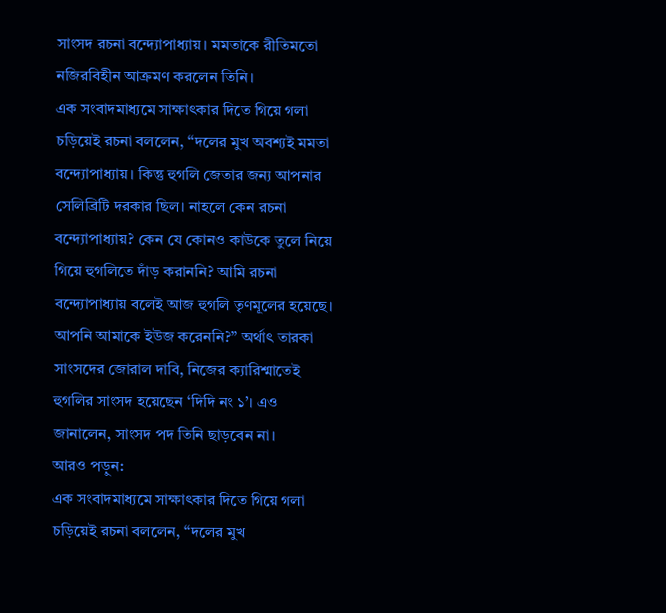সাংসদ রচনা বন্দ্যোপাধ্যায়। মমতাকে রীতিমতো নজিরবিহীন আক্রমণ করলেন তিনি।
এক সংবাদমাধ্যমে সাক্ষাৎকার দিতে গিয়ে গলা চড়িয়েই রচনা বললেন, ‘‘দলের মুখ অবশ্যই মমতা বন্দ্যোপাধ্যায়। কিন্তু হুগলি জেতার জন্য আপনার সেলিব্রিটি দরকার ছিল। নাহলে কেন রচনা বন্দ্যোপাধ্যায়? কেন যে কোনও কাউকে তুলে নিয়ে গিয়ে হুগলিতে দাঁড় করাননি? আমি রচনা বন্দ্যোপাধ্যায় বলেই আজ হুগলি তৃণমূলের হয়েছে। আপনি আমাকে ইউজ করেননি?” অর্থাৎ তারকা সাংসদের জোরাল দাবি, নিজের ক্যারিশ্মাতেই হুগলির সাংসদ হয়েছেন ‘দিদি নং ১’। এও জানালেন, সাংসদ পদ তিনি ছাড়বেন না।
আরও পড়ুন:
এক সংবাদমাধ্যমে সাক্ষাৎকার দিতে গিয়ে গলা চড়িয়েই রচনা বললেন, ‘‘দলের মুখ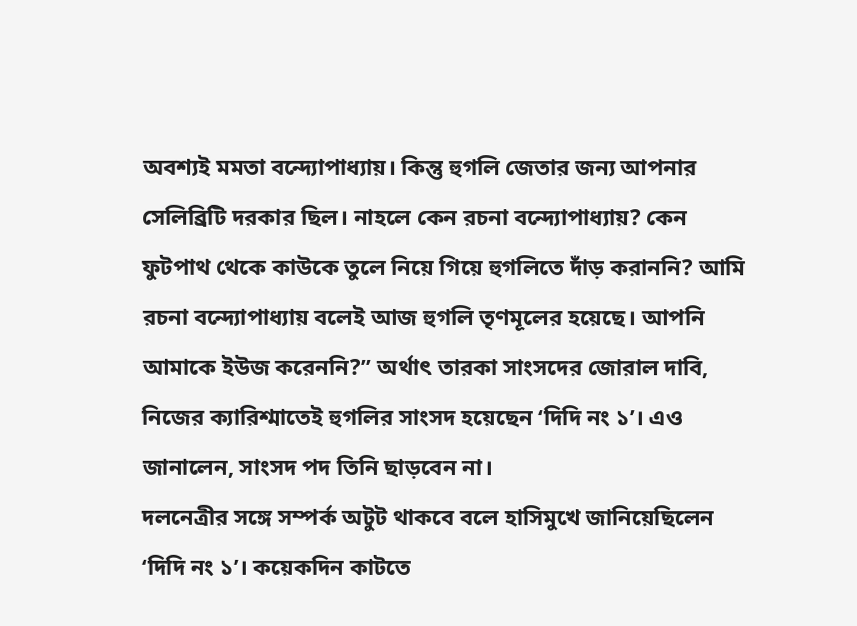অবশ্যই মমতা বন্দ্যোপাধ্যায়। কিন্তু হুগলি জেতার জন্য আপনার সেলিব্রিটি দরকার ছিল। নাহলে কেন রচনা বন্দ্যোপাধ্যায়? কেন ফুটপাথ থেকে কাউকে তুলে নিয়ে গিয়ে হুগলিতে দাঁড় করাননি? আমি রচনা বন্দ্যোপাধ্যায় বলেই আজ হুগলি তৃণমূলের হয়েছে। আপনি আমাকে ইউজ করেননি?” অর্থাৎ তারকা সাংসদের জোরাল দাবি, নিজের ক্যারিশ্মাতেই হুগলির সাংসদ হয়েছেন ‘দিদি নং ১’। এও জানালেন, সাংসদ পদ তিনি ছাড়বেন না।
দলনেত্রীর সঙ্গে সম্পর্ক অটুট থাকবে বলে হাসিমুখে জানিয়েছিলেন ‘দিদি নং ১’। কয়েকদিন কাটতে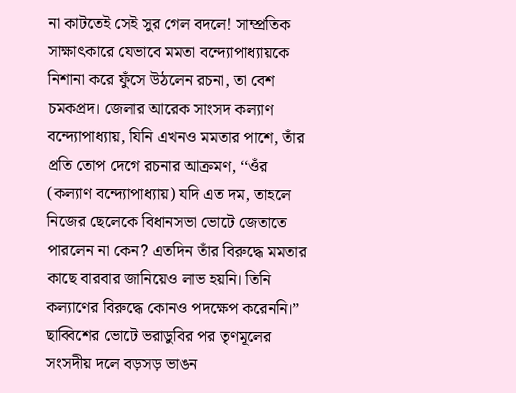না কাটতেই সেই সুর গেল বদলে! সাম্প্রতিক সাক্ষাৎকারে যেভাবে মমতা বন্দ্যোপাধ্যায়কে নিশানা করে ফুঁসে উঠলেন রচনা, তা বেশ চমকপ্রদ। জেলার আরেক সাংসদ কল্যাণ বন্দ্যোপাধ্যায়, যিনি এখনও মমতার পাশে, তাঁর প্রতি তোপ দেগে রচনার আক্রমণ, ‘‘ওঁর (কল্যাণ বন্দ্যোপাধ্যায়) যদি এত দম, তাহলে নিজের ছেলেকে বিধানসভা ভোটে জেতাতে পারলেন না কেন? এতদিন তাঁর বিরুদ্ধে মমতার কাছে বারবার জানিয়েও লাভ হয়নি। তিনি কল্যাণের বিরুদ্ধে কোনও পদক্ষেপ করেননি।”
ছাব্বিশের ভোটে ভরাডুবির পর তৃণমূলের সংসদীয় দলে বড়সড় ভাঙন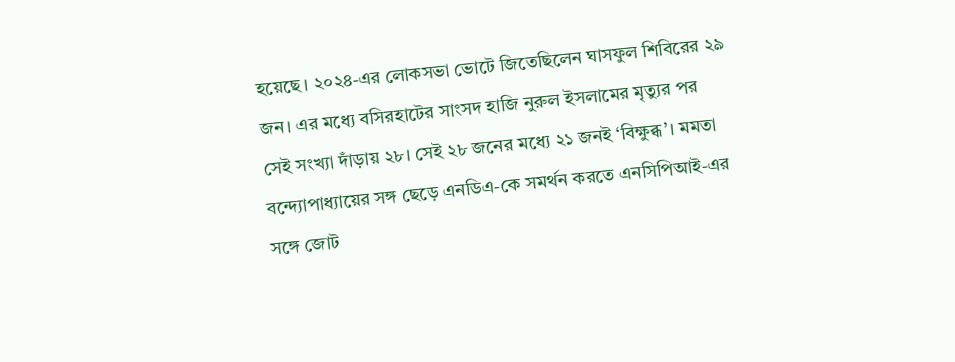হয়েছে। ২০২৪-এর লোকসভা ভোটে জিতেছিলেন ঘাসফুল শিবিরের ২৯ জন। এর মধ্যে বসিরহাটের সাংসদ হাজি নুরুল ইসলামের মৃত্যুর পর সেই সংখ্যা দাঁড়ায় ২৮। সেই ২৮ জনের মধ্যে ২১ জনই ‘বিক্ষুব্ধ’। মমতা বন্দ্যোপাধ্যায়ের সঙ্গ ছেড়ে এনডিএ-কে সমর্থন করতে এনসিপিআই-এর সঙ্গে জোট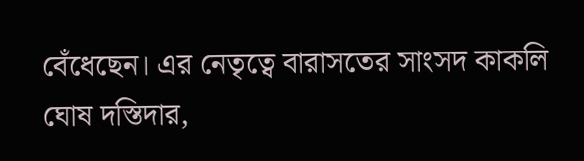বেঁধেছেন। এর নেতৃত্বে বারাসতের সাংসদ কাকলি ঘোষ দস্তিদার,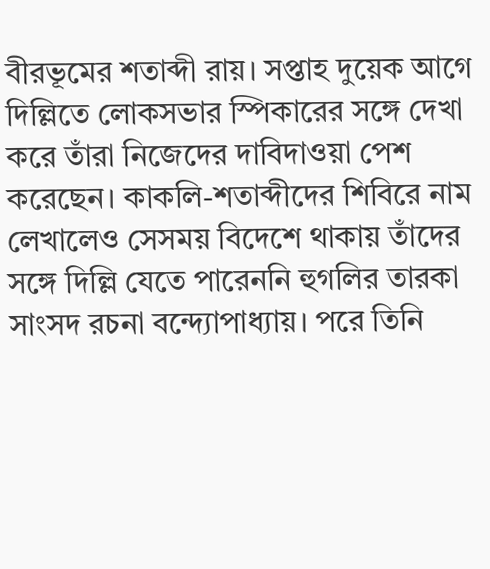বীরভূমের শতাব্দী রায়। সপ্তাহ দুয়েক আগে দিল্লিতে লোকসভার স্পিকারের সঙ্গে দেখা করে তাঁরা নিজেদের দাবিদাওয়া পেশ করেছেন। কাকলি-শতাব্দীদের শিবিরে নাম লেখালেও সেসময় বিদেশে থাকায় তাঁদের সঙ্গে দিল্লি যেতে পারেননি হুগলির তারকা সাংসদ রচনা বন্দ্যোপাধ্যায়। পরে তিনি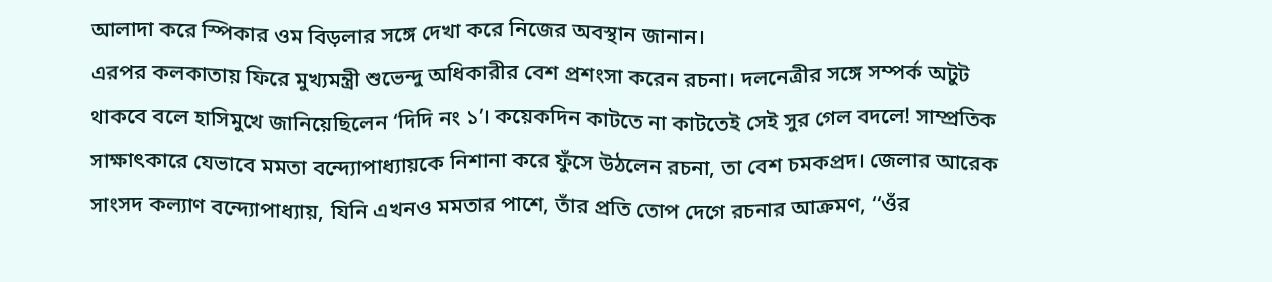আলাদা করে স্পিকার ওম বিড়লার সঙ্গে দেখা করে নিজের অবস্থান জানান।
এরপর কলকাতায় ফিরে মুখ্যমন্ত্রী শুভেন্দু অধিকারীর বেশ প্রশংসা করেন রচনা। দলনেত্রীর সঙ্গে সম্পর্ক অটুট থাকবে বলে হাসিমুখে জানিয়েছিলেন ‘দিদি নং ১’। কয়েকদিন কাটতে না কাটতেই সেই সুর গেল বদলে! সাম্প্রতিক সাক্ষাৎকারে যেভাবে মমতা বন্দ্যোপাধ্যায়কে নিশানা করে ফুঁসে উঠলেন রচনা, তা বেশ চমকপ্রদ। জেলার আরেক সাংসদ কল্যাণ বন্দ্যোপাধ্যায়, যিনি এখনও মমতার পাশে, তাঁর প্রতি তোপ দেগে রচনার আক্রমণ, ‘‘ওঁর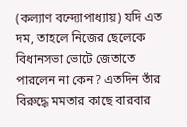(কল্যাণ বন্দ্যোপাধ্যায়) যদি এত দম, তাহলে নিজের ছেলেকে বিধানসভা ভোটে জেতাতে পারলেন না কেন? এতদিন তাঁর বিরুদ্ধে মমতার কাছে বারবার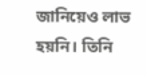জানিয়েও লাভ হয়নি। তিনি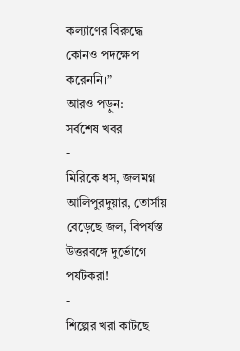কল্যাণের বিরুদ্ধে কোনও পদক্ষেপ করেননি।”
আরও পড়ুন:
সর্বশেষ খবর
-
মিরিকে ধস, জলমগ্ন আলিপুরদুয়ার, তোর্সায় বেড়েছে জল, বিপর্যস্ত উত্তরবঙ্গে দুর্ভোগে পর্যটকরা!
-
শিল্পের খরা কাটছে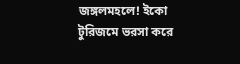জঙ্গলমহলে! ইকো টুরিজমে ভরসা করে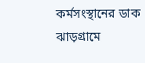কর্মসংস্থানের ডাক ঝাড়গ্রামে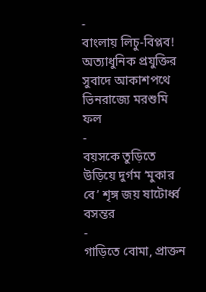-
বাংলায় লিচু-বিপ্লব! অত্যাধুনিক প্রযুক্তির সুবাদে আকাশপথে ভিনরাজ্যে মরশুমি ফল
-
বয়সকে তুড়িতে উড়িয়ে দুর্গম ‘মুকার বে’ শৃঙ্গ জয় ষাটোর্ধ্ব বসন্তর
-
গাড়িতে বোমা, প্রাক্তন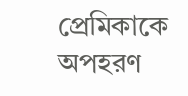প্রেমিকাকে অপহরণ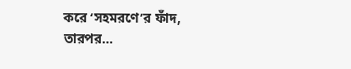করে ‘সহমরণে’র ফাঁদ, তারপর…